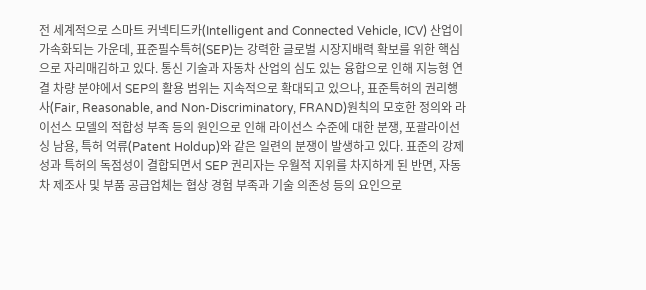전 세계적으로 스마트 커넥티드카(Intelligent and Connected Vehicle, ICV) 산업이 가속화되는 가운데, 표준필수특허(SEP)는 강력한 글로벌 시장지배력 확보를 위한 핵심으로 자리매김하고 있다. 통신 기술과 자동차 산업의 심도 있는 융합으로 인해 지능형 연결 차량 분야에서 SEP의 활용 범위는 지속적으로 확대되고 있으나, 표준특허의 권리행사(Fair, Reasonable, and Non-Discriminatory, FRAND)원칙의 모호한 정의와 라이선스 모델의 적합성 부족 등의 원인으로 인해 라이선스 수준에 대한 분쟁, 포괄라이선싱 남용, 특허 억류(Patent Holdup)와 같은 일련의 분쟁이 발생하고 있다. 표준의 강제성과 특허의 독점성이 결합되면서 SEP 권리자는 우월적 지위를 차지하게 된 반면, 자동차 제조사 및 부품 공급업체는 협상 경험 부족과 기술 의존성 등의 요인으로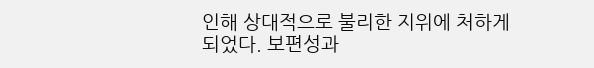인해 상대적으로 불리한 지위에 처하게 되었다. 보편성과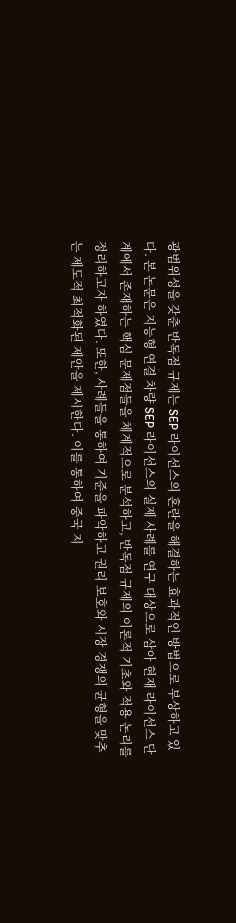광범위성을 갖춘 반독점 규제는 SEP 라이선스의 혼란을 해결하는 효과적인 방법으로 부상하고 있다. 본 논문은 지능형 연결 차량 SEP 라이선스의 실제 사례를 연구 대상으로 삼아 현재 라이선스 단계에서 존재하는 핵심 문제점들을 체계적으로 분석하고, 반독점 규제의 이론적 기초와 적용 논리를 정리하고자 하였다. 또한, 사례들을 통하여 기준을 파악하고 권리 보호와 시장 경쟁의 균형을 맞추는 제도적 최적화된 제안을 제시한다. 이를 통하여 중국 지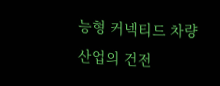능형 커넥티드 차량 산업의 건전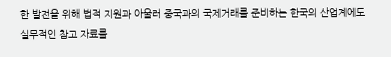한 발전을 위해 법적 지원과 아울러 중국과의 국제거래를 준비하는 한국의 산업계에도 실무적인 참고 자료를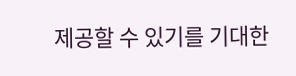제공할 수 있기를 기대한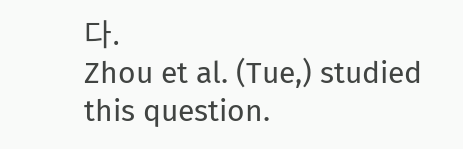다.
Zhou et al. (Tue,) studied this question.